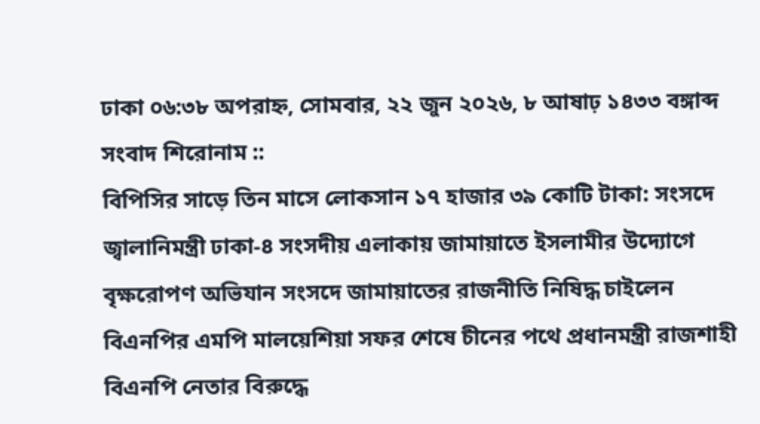ঢাকা ০৬:৩৮ অপরাহ্ন, সোমবার, ২২ জুন ২০২৬, ৮ আষাঢ় ১৪৩৩ বঙ্গাব্দ
সংবাদ শিরোনাম ::
বিপিসির সাড়ে তিন মাসে লোকসান ১৭ হাজার ৩৯ কোটি টাকা: সংসদে জ্বালানিমন্ত্রী ঢাকা-৪ সংসদীয় এলাকায় জামায়াতে ইসলামীর উদ্যোগে বৃক্ষরোপণ অভিযান সংসদে জামায়াতের রাজনীতি নিষিদ্ধ চাইলেন বিএনপির এমপি মালয়েশিয়া সফর শেষে চীনের পথে প্রধানমন্ত্রী রাজশাহী বিএনপি নেতার বিরুদ্ধে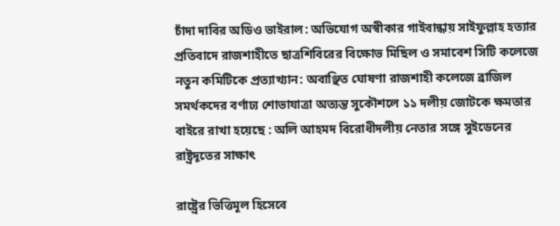চাঁদা দাবির অডিও ভাইরাল: অভিযোগ অস্বীকার গাইবান্ধায় সাইফুল্লাহ হত্যার প্রতিবাদে রাজশাহীতে ছাত্রশিবিরের বিক্ষোভ মিছিল ও সমাবেশ সিটি কলেজে নতুন কমিটিকে প্রত্যাখ্যান: অবাঞ্ছিত ঘোষণা রাজশাহী কলেজে ব্রাজিল সমর্থকদের বর্ণাঢ্য শোভাযাত্রা অত্যন্ত সুকৌশলে ১১ দলীয় জোটকে ক্ষমতার বাইরে রাখা হয়েছে : অলি আহমদ বিরোধীদলীয় নেতার সঙ্গে সুইডেনের রাষ্ট্রদূতের সাক্ষাৎ

রাষ্ট্রের ভিত্তিমূল হিসেবে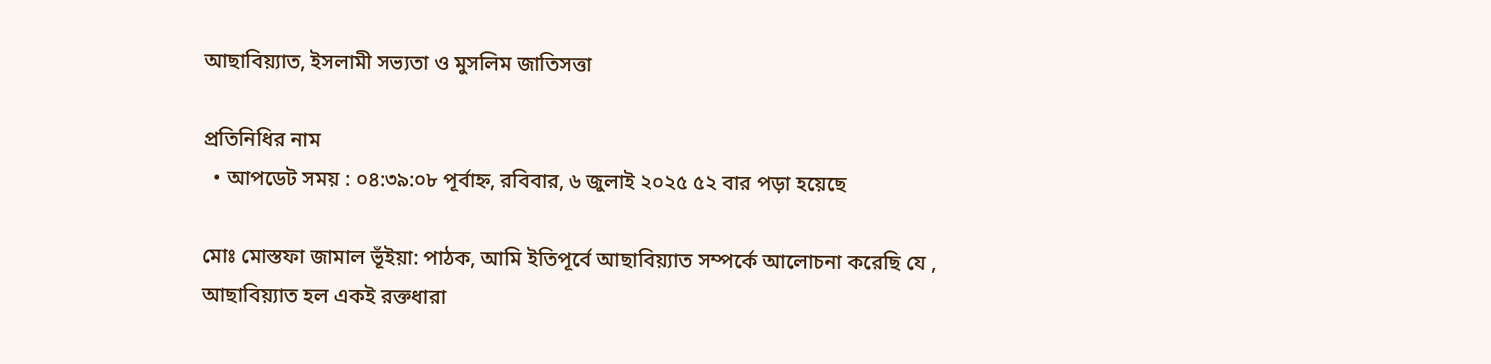আছাবিয়্যাত, ইসলামী সভ্যতা ও মুসলিম জাতিসত্তা

প্রতিনিধির নাম
  • আপডেট সময় : ০৪:৩৯:০৮ পূর্বাহ্ন, রবিবার, ৬ জুলাই ২০২৫ ৫২ বার পড়া হয়েছে

মোঃ মোস্তফা জামাল ভূঁইয়া: পাঠক, আমি ইতিপূর্বে আছাবিয়্যাত সম্পর্কে আলোচনা করেছি যে , আছাবিয়্যাত হল একই রক্তধারা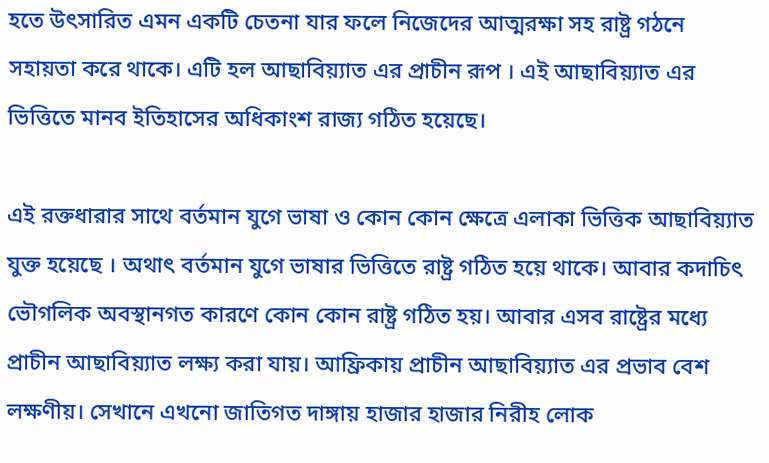হতে উৎসারিত এমন একটি চেতনা যার ফলে নিজেদের আত্মরক্ষা সহ রাষ্ট্র গঠনে সহায়তা করে থাকে। এটি হল আছাবিয়্যাত এর প্রাচীন রূপ । এই আছাবিয়্যাত এর ভিত্তিতে মানব ইতিহাসের অধিকাংশ রাজ্য গঠিত হয়েছে।

এই রক্তধারার সাথে বর্তমান যুগে ভাষা ও কোন কোন ক্ষেত্রে এলাকা ভিত্তিক আছাবিয়্যাত যুক্ত হয়েছে । অথাৎ বর্তমান যুগে ভাষার ভিত্তিতে রাষ্ট্র গঠিত হয়ে থাকে। আবার কদাচিৎ ভৌগলিক অবস্থানগত কারণে কোন কোন রাষ্ট্র গঠিত হয়। আবার এসব রাষ্ট্রের মধ্যে প্রাচীন আছাবিয়্যাত লক্ষ্য করা যায়। আফ্রিকায় প্রাচীন আছাবিয়্যাত এর প্রভাব বেশ লক্ষণীয়। সেখানে এখনো জাতিগত দাঙ্গায় হাজার হাজার নিরীহ লোক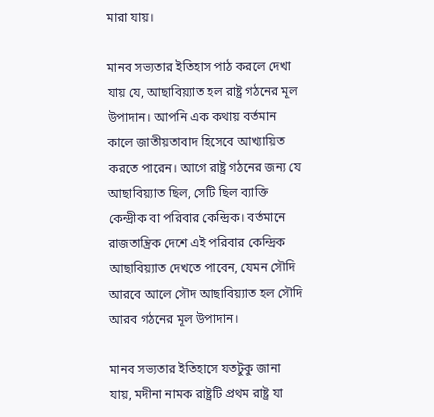মারা যায়।

মানব সভ্যতার ইতিহাস পাঠ করলে দেখা যায় যে, আছাবিয়্যাত হল রাষ্ট্র গঠনের মূল উপাদান। আপনি এক কথায় বর্তমান কালে জাতীয়তাবাদ হিসেবে আখ্যায়িত করতে পারেন। আগে রাষ্ট্র গঠনের জন্য যে আছাবিয়্যাত ছিল, সেটি ছিল ব্যাক্তি কেন্দ্রীক বা পরিবার কেন্দ্রিক। বর্তমানে রাজতান্ত্রিক দেশে এই পরিবার কেন্দ্রিক আছাবিয়্যাত দেখতে পাবেন, যেমন সৌদি আরবে আলে সৌদ আছাবিয়্যাত হল সৌদি আরব গঠনের মূল উপাদান।

মানব সভ্যতার ইতিহাসে যতটুকু জানা যায়, মদীনা নামক রাষ্ট্রটি প্রথম রাষ্ট্র যা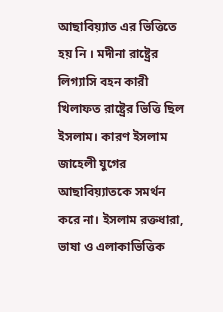আছাবিয়্যাত এর ভিত্তিতে হয় নি । মদীনা রাষ্ট্রের লিগ্যাসি বহন কারী খিলাফত রাষ্ট্রের ভিত্তি ছিল ইসলাম। কারণ ইসলাম জাহেলী যুগের আছাবিয়্যাতকে সমর্থন করে না। ইসলাম রক্তধারা, ভাষা ও এলাকাভিত্তিক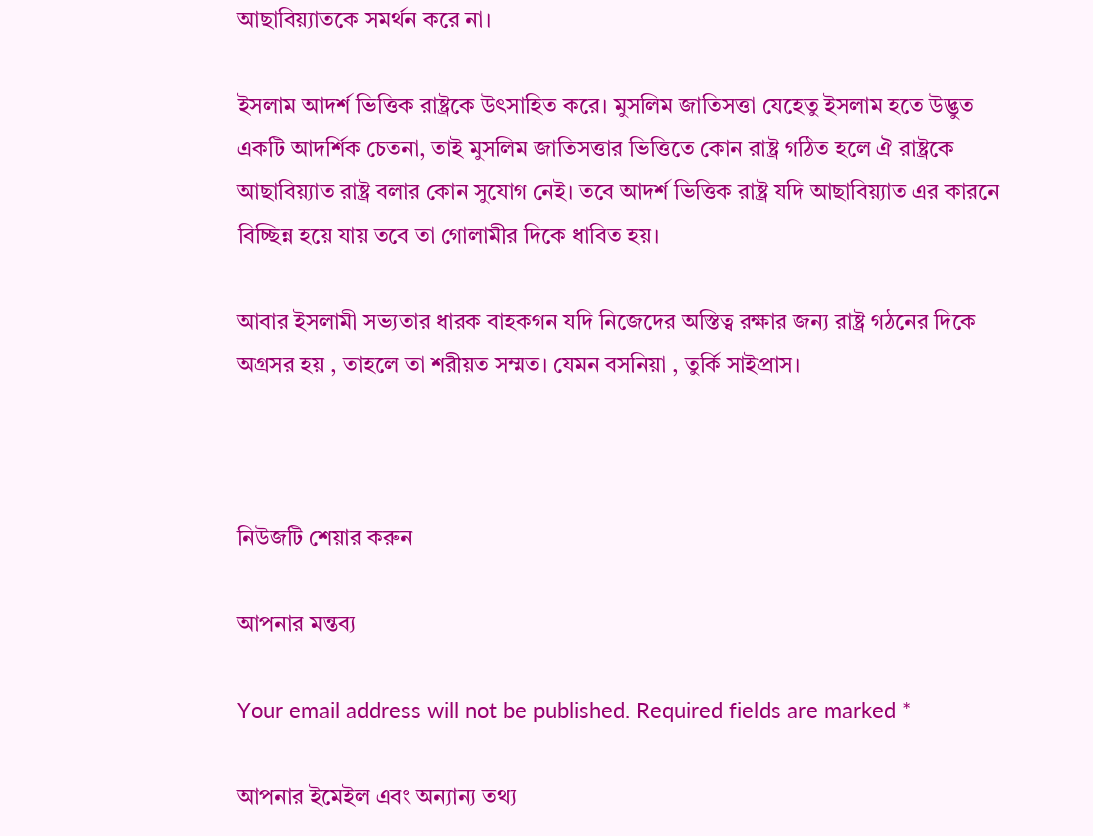আছাবিয়্যাতকে সমর্থন করে না।

ইসলাম আদর্শ ভিত্তিক রাষ্ট্রকে উৎসাহিত করে। মুসলিম জাতিসত্তা যেহেতু ইসলাম হতে উদ্ভুত একটি আদর্শিক চেতনা, তাই মুসলিম জাতিসত্তার ভিত্তিতে কোন রাষ্ট্র গঠিত হলে ঐ রাষ্ট্রকে আছাবিয়্যাত রাষ্ট্র বলার কোন সুযোগ নেই। তবে আদর্শ ভিত্তিক রাষ্ট্র যদি আছাবিয়্যাত এর কারনে বিচ্ছিন্ন হয়ে যায় তবে তা গোলামীর দিকে ধাবিত হয়।

আবার ইসলামী সভ্যতার ধারক বাহকগন যদি নিজেদের অস্তিত্ব রক্ষার জন্য রাষ্ট্র গঠনের দিকে অগ্রসর হয় , তাহলে তা শরীয়ত সম্মত। যেমন বসনিয়া , তুর্কি সাইপ্রাস।



নিউজটি শেয়ার করুন

আপনার মন্তব্য

Your email address will not be published. Required fields are marked *

আপনার ইমেইল এবং অন্যান্য তথ্য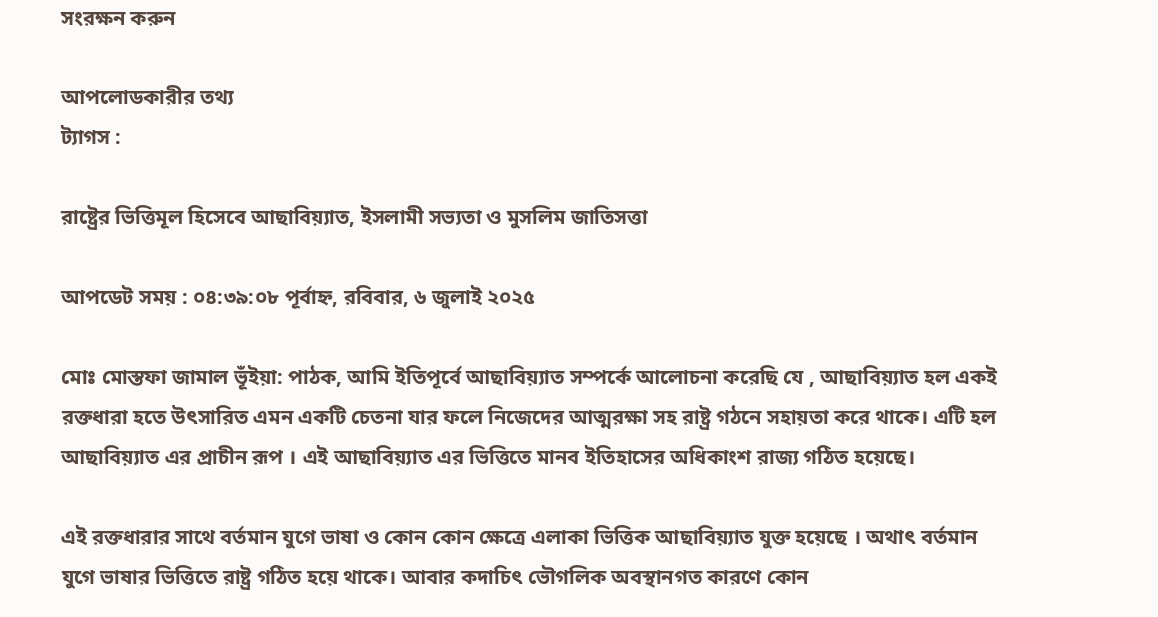সংরক্ষন করুন

আপলোডকারীর তথ্য
ট্যাগস :

রাষ্ট্রের ভিত্তিমূল হিসেবে আছাবিয়্যাত, ইসলামী সভ্যতা ও মুসলিম জাতিসত্তা

আপডেট সময় : ০৪:৩৯:০৮ পূর্বাহ্ন, রবিবার, ৬ জুলাই ২০২৫

মোঃ মোস্তফা জামাল ভূঁইয়া: পাঠক, আমি ইতিপূর্বে আছাবিয়্যাত সম্পর্কে আলোচনা করেছি যে , আছাবিয়্যাত হল একই রক্তধারা হতে উৎসারিত এমন একটি চেতনা যার ফলে নিজেদের আত্মরক্ষা সহ রাষ্ট্র গঠনে সহায়তা করে থাকে। এটি হল আছাবিয়্যাত এর প্রাচীন রূপ । এই আছাবিয়্যাত এর ভিত্তিতে মানব ইতিহাসের অধিকাংশ রাজ্য গঠিত হয়েছে।

এই রক্তধারার সাথে বর্তমান যুগে ভাষা ও কোন কোন ক্ষেত্রে এলাকা ভিত্তিক আছাবিয়্যাত যুক্ত হয়েছে । অথাৎ বর্তমান যুগে ভাষার ভিত্তিতে রাষ্ট্র গঠিত হয়ে থাকে। আবার কদাচিৎ ভৌগলিক অবস্থানগত কারণে কোন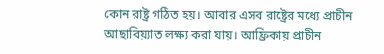কোন রাষ্ট্র গঠিত হয়। আবার এসব রাষ্ট্রের মধ্যে প্রাচীন আছাবিয়্যাত লক্ষ্য করা যায়। আফ্রিকায় প্রাচীন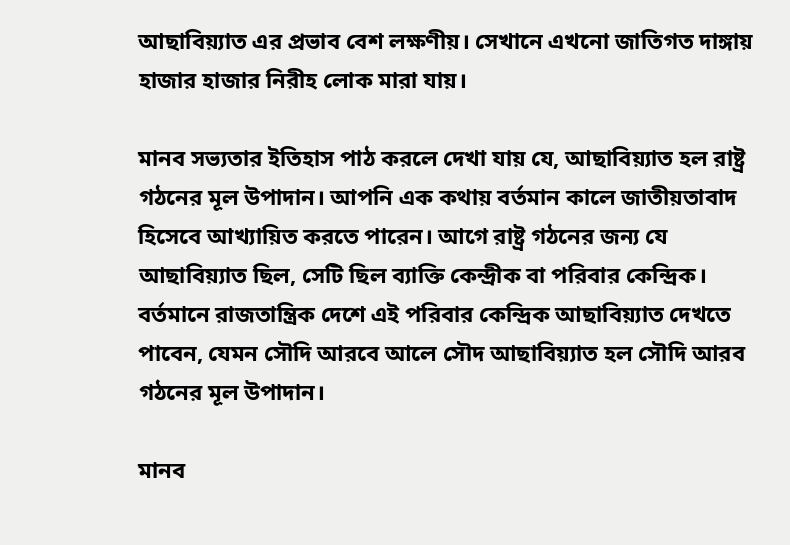আছাবিয়্যাত এর প্রভাব বেশ লক্ষণীয়। সেখানে এখনো জাতিগত দাঙ্গায় হাজার হাজার নিরীহ লোক মারা যায়।

মানব সভ্যতার ইতিহাস পাঠ করলে দেখা যায় যে, আছাবিয়্যাত হল রাষ্ট্র গঠনের মূল উপাদান। আপনি এক কথায় বর্তমান কালে জাতীয়তাবাদ হিসেবে আখ্যায়িত করতে পারেন। আগে রাষ্ট্র গঠনের জন্য যে আছাবিয়্যাত ছিল, সেটি ছিল ব্যাক্তি কেন্দ্রীক বা পরিবার কেন্দ্রিক। বর্তমানে রাজতান্ত্রিক দেশে এই পরিবার কেন্দ্রিক আছাবিয়্যাত দেখতে পাবেন, যেমন সৌদি আরবে আলে সৌদ আছাবিয়্যাত হল সৌদি আরব গঠনের মূল উপাদান।

মানব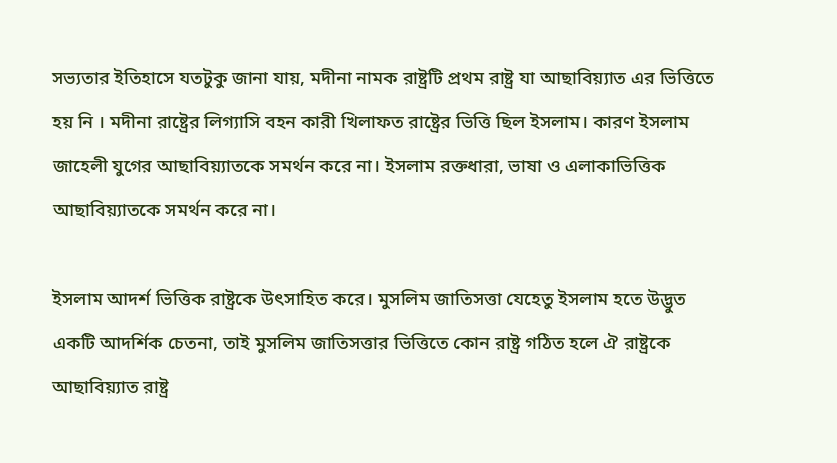সভ্যতার ইতিহাসে যতটুকু জানা যায়, মদীনা নামক রাষ্ট্রটি প্রথম রাষ্ট্র যা আছাবিয়্যাত এর ভিত্তিতে হয় নি । মদীনা রাষ্ট্রের লিগ্যাসি বহন কারী খিলাফত রাষ্ট্রের ভিত্তি ছিল ইসলাম। কারণ ইসলাম জাহেলী যুগের আছাবিয়্যাতকে সমর্থন করে না। ইসলাম রক্তধারা, ভাষা ও এলাকাভিত্তিক আছাবিয়্যাতকে সমর্থন করে না।

ইসলাম আদর্শ ভিত্তিক রাষ্ট্রকে উৎসাহিত করে। মুসলিম জাতিসত্তা যেহেতু ইসলাম হতে উদ্ভুত একটি আদর্শিক চেতনা, তাই মুসলিম জাতিসত্তার ভিত্তিতে কোন রাষ্ট্র গঠিত হলে ঐ রাষ্ট্রকে আছাবিয়্যাত রাষ্ট্র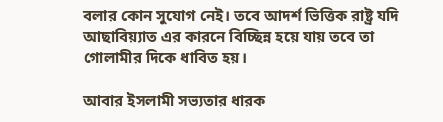বলার কোন সুযোগ নেই। তবে আদর্শ ভিত্তিক রাষ্ট্র যদি আছাবিয়্যাত এর কারনে বিচ্ছিন্ন হয়ে যায় তবে তা গোলামীর দিকে ধাবিত হয়।

আবার ইসলামী সভ্যতার ধারক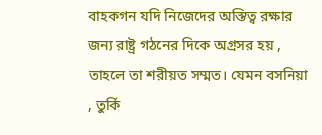বাহকগন যদি নিজেদের অস্তিত্ব রক্ষার জন্য রাষ্ট্র গঠনের দিকে অগ্রসর হয় , তাহলে তা শরীয়ত সম্মত। যেমন বসনিয়া , তুর্কি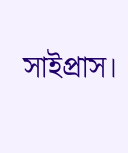সাইপ্রাস।